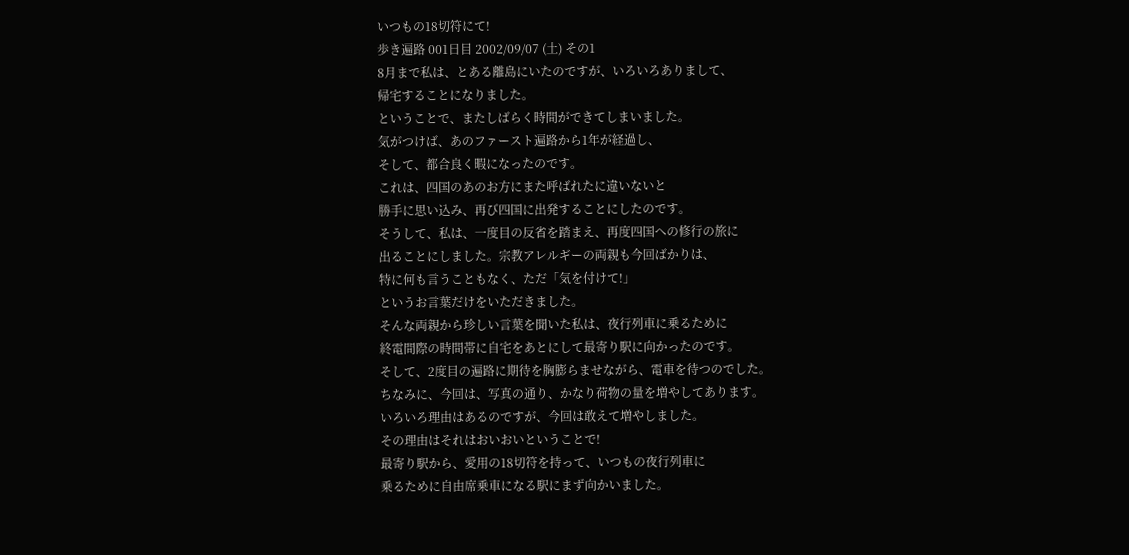いつもの18切符にて!
歩き遍路 001日目 2002/09/07 (土) その1
8月まで私は、とある離島にいたのですが、いろいろありまして、
帰宅することになりました。
ということで、またしばらく時間ができてしまいました。
気がつけば、あのファースト遍路から1年が経過し、
そして、都合良く暇になったのです。
これは、四国のあのお方にまた呼ばれたに違いないと
勝手に思い込み、再び四国に出発することにしたのです。
そうして、私は、一度目の反省を踏まえ、再度四国への修行の旅に
出ることにしました。宗教アレルギーの両親も今回ばかりは、
特に何も言うこともなく、ただ「気を付けて!」
というお言葉だけをいただきました。
そんな両親から珍しい言葉を聞いた私は、夜行列車に乗るために
終電間際の時間帯に自宅をあとにして最寄り駅に向かったのです。
そして、2度目の遍路に期待を胸膨らませながら、電車を待つのでした。
ちなみに、今回は、写真の通り、かなり荷物の量を増やしてあります。
いろいろ理由はあるのですが、今回は敢えて増やしました。
その理由はそれはおいおいということで!
最寄り駅から、愛用の18切符を持って、いつもの夜行列車に
乗るために自由席乗車になる駅にまず向かいました。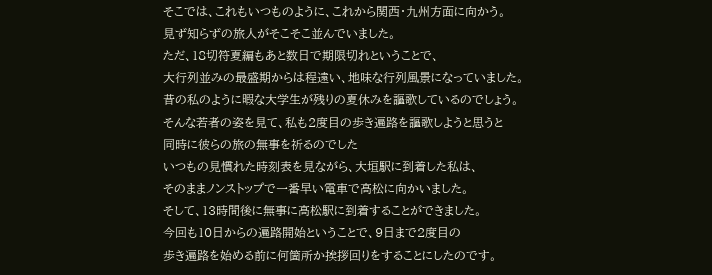そこでは、これもいつものように、これから関西・九州方面に向かう。
見ず知らずの旅人がそこそこ並んでいました。
ただ、18切符夏編もあと数日で期限切れということで、
大行列並みの最盛期からは程遠い、地味な行列風景になっていました。
昔の私のように暇な大学生が残りの夏休みを謳歌しているのでしょう。
そんな若者の姿を見て、私も2度目の歩き遍路を謳歌しようと思うと
同時に彼らの旅の無事を祈るのでした
いつもの見慣れた時刻表を見ながら、大垣駅に到着した私は、
そのままノンストップで一番早い電車で高松に向かいました。
そして、13時間後に無事に高松駅に到着することができました。
今回も10日からの遍路開始ということで、9日まで2度目の
歩き遍路を始める前に何箇所か挨拶回りをすることにしたのです。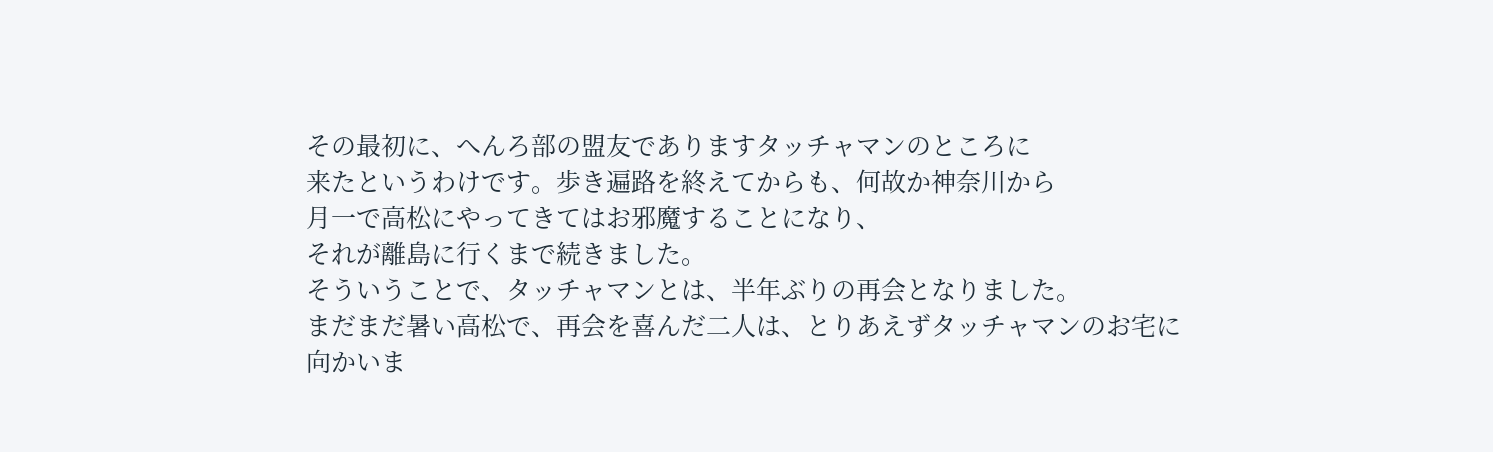その最初に、へんろ部の盟友でありますタッチャマンのところに
来たというわけです。歩き遍路を終えてからも、何故か神奈川から
月一で高松にやってきてはお邪魔することになり、
それが離島に行くまで続きました。
そういうことで、タッチャマンとは、半年ぶりの再会となりました。
まだまだ暑い高松で、再会を喜んだ二人は、とりあえずタッチャマンのお宅に
向かいま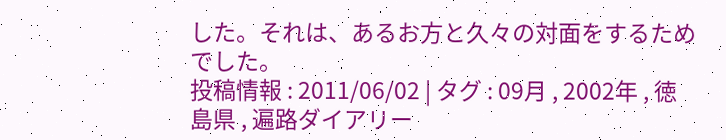した。それは、あるお方と久々の対面をするためでした。
投稿情報 : 2011/06/02 | タグ : 09月 , 2002年 , 徳島県 , 遍路ダイアリー